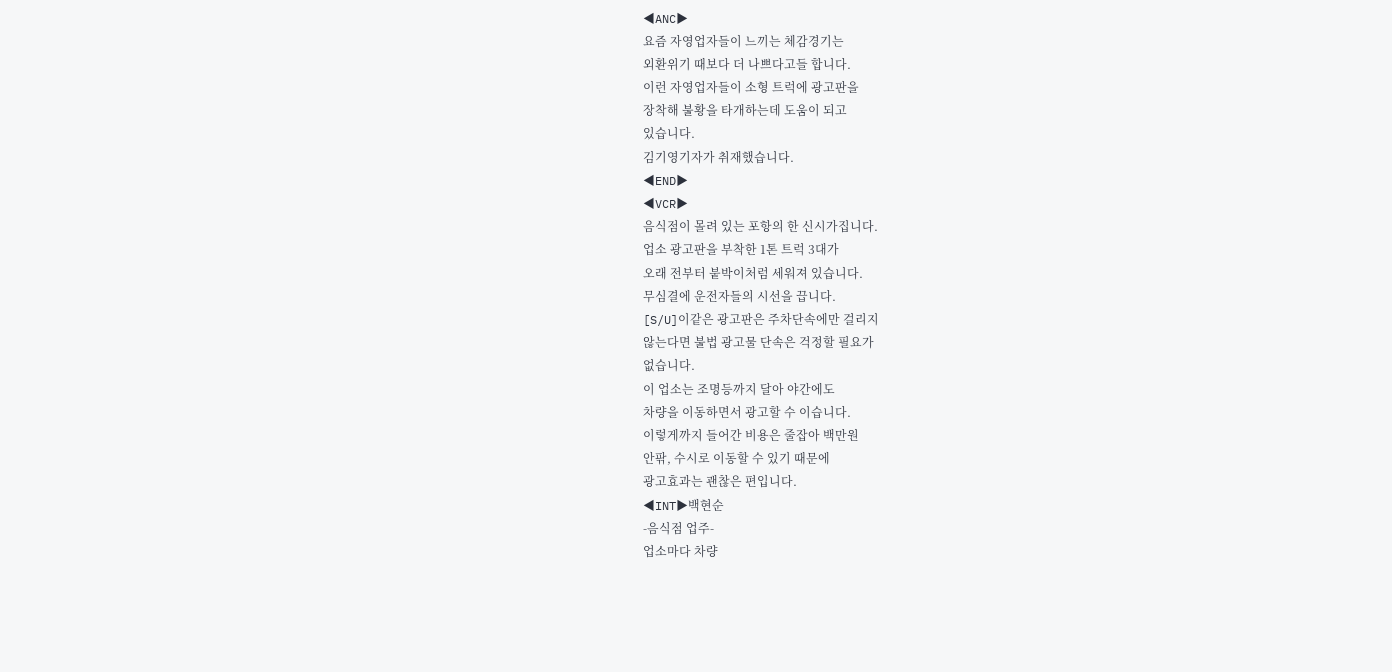◀ANC▶
요즘 자영업자들이 느끼는 체감경기는
외환위기 때보다 더 나쁘다고들 합니다.
이런 자영업자들이 소형 트럭에 광고판을
장착해 불황을 타개하는데 도움이 되고
있습니다.
김기영기자가 취재했습니다.
◀END▶
◀VCR▶
음식점이 몰려 있는 포항의 한 신시가집니다.
업소 광고판을 부착한 1톤 트럭 3대가
오래 전부터 붙박이처럼 세워져 있습니다.
무심결에 운전자들의 시선을 끕니다.
[S/U]이같은 광고판은 주차단속에만 걸리지
않는다면 불법 광고물 단속은 걱정할 필요가
없습니다.
이 업소는 조명등까지 달아 야간에도
차량을 이동하면서 광고할 수 이습니다.
이렇게까지 들어간 비용은 줄잡아 백만원
안팎, 수시로 이동할 수 있기 때문에
광고효과는 괜찮은 편입니다.
◀INT▶백현순
-음식점 업주-
업소마다 차량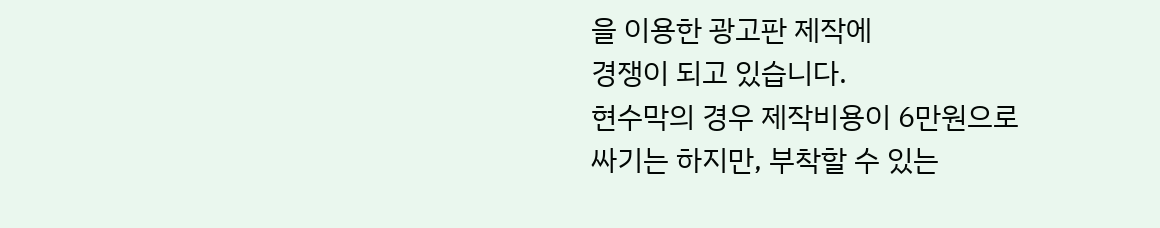을 이용한 광고판 제작에
경쟁이 되고 있습니다.
현수막의 경우 제작비용이 6만원으로
싸기는 하지만, 부착할 수 있는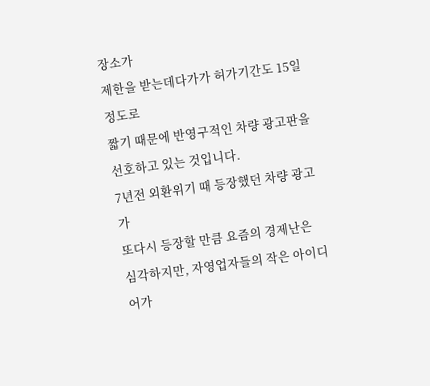장소가
제한을 받는데다가가 허가기간도 15일 정도로
짧기 때문에 반영구적인 차량 광고판을
선호하고 있는 것입니다.
7년전 외환위기 때 등장했던 차량 광고가
또다시 등장할 만큼 요즘의 경제난은
심각하지만, 자영업자들의 작은 아이디어가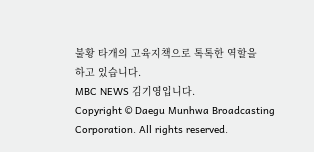불황 타개의 고육지책으로 톡톡한 역할을
하고 있습니다.
MBC NEWS 김기영입니다.
Copyright © Daegu Munhwa Broadcasting Corporation. All rights reserved.